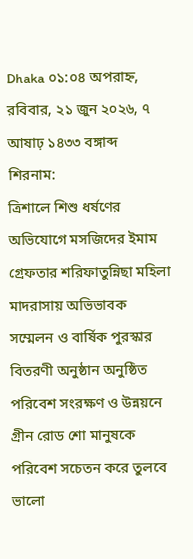Dhaka ০১:০৪ অপরাহ্ন, রবিবার, ২১ জুন ২০২৬, ৭ আষাঢ় ১৪৩৩ বঙ্গাব্দ
শিরনাম:
ত্রিশালে শিশু ধর্ষণের অভিযোগে মসজিদের ইমাম গ্রেফতার শরিফাতুন্নিছা মহিলা মাদরাসায় অভিভাবক সম্মেলন ও বার্ষিক পুরস্কার বিতরণী অনুষ্ঠান অনুষ্ঠিত পরিবেশ সংরক্ষণ ও উন্নয়নে গ্রীন রোড শো মানুষকে পরিবেশ সচেতন করে তুলবে ভালো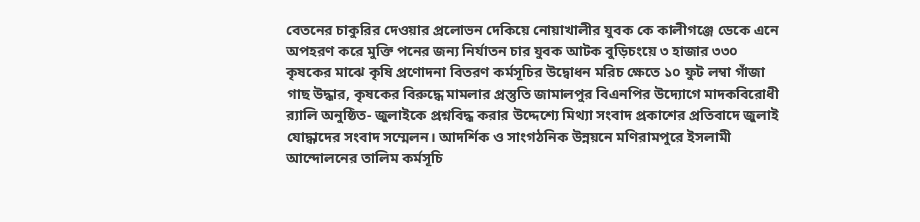বেতনের চাকুরির দেওয়ার প্রলোভন দেকিয়ে নোয়াখালীর যুবক কে কালীগঞ্জে ডেকে এনে অপহরণ করে মুক্তি পনের জন্য নির্যাতন চার যুবক আটক বুড়িচংয়ে ৩ হাজার ৩৩০ কৃষকের মাঝে কৃষি প্রণোদনা বিতরণ কর্মসূচির উদ্বোধন মরিচ ক্ষেতে ১০ ফুট লম্বা গাঁজা গাছ উদ্ধার, কৃষকের বিরুদ্ধে মামলার প্রস্তুতি জামালপুর বিএনপির উদ্যোগে মাদকবিরোধী র‍্যালি অনুষ্ঠিত- জুলাইকে প্রশ্নবিদ্ধ করার উদ্দেশ্যে মিথ্যা সংবাদ প্রকাশের প্রতিবাদে জুলাই যোদ্ধাদের সংবাদ সম্মেলন। আদর্শিক ও সাংগঠনিক উন্নয়নে মণিরামপুরে ইসলামী আন্দোলনের তালিম কর্মসূচি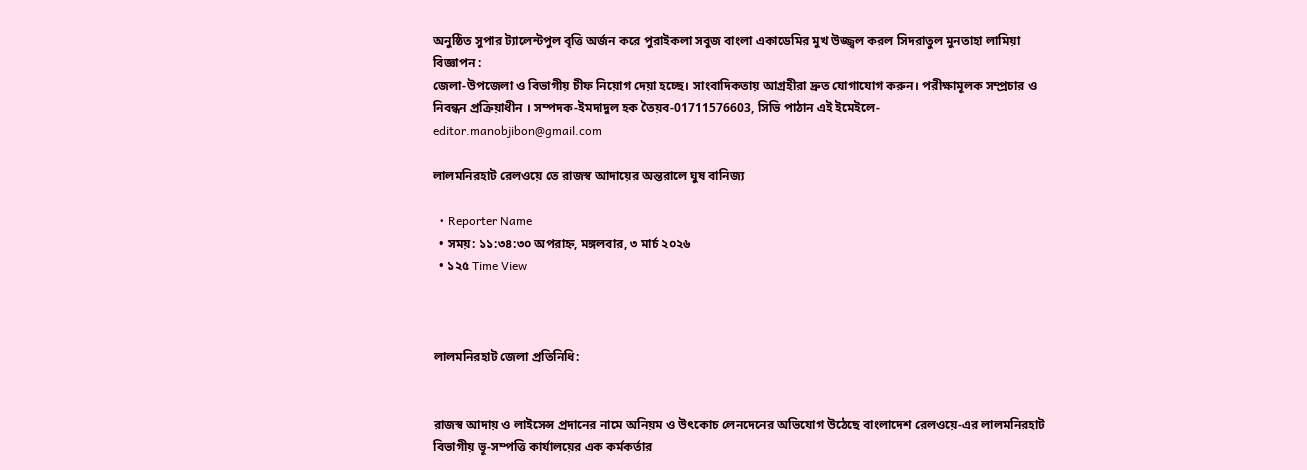অনুষ্ঠিত সুপার ট্যালেন্টপুল বৃত্তি অর্জন করে পুরাইকলা সবুজ বাংলা একাডেমির মুখ উজ্জ্বল করল সিদরাতুল মুনতাহা লামিয়া
বিজ্ঞাপন :
জেলা-উপজেলা ও বিভাগীয় চীফ নিয়োগ দেয়া হচ্ছে। সাংবাদিকতায় আগ্রহীরা দ্রুত যোগাযোগ করুন। পরীক্ষামূলক সম্প্রচার ও নিবন্ধন প্রক্রিয়াধীন । সম্পদক-ইমদাদুল হক তৈয়ব-01711576603, সিভি পাঠান এই ইমেইলে- editor.manobjibon@gmail.com

লালমনিরহাট রেলওয়ে তে রাজস্ব আদায়ের অন্তরালে ঘুষ বানিজ্য

  • Reporter Name
  • সময়: ১১:৩৪:৩০ অপরাহ্ন, মঙ্গলবার, ৩ মার্চ ২০২৬
  • ১২৫ Time View



লালমনিরহাট জেলা প্রতিনিধি:


রাজস্ব আদায় ও লাইসেন্স প্রদানের নামে অনিয়ম ও উৎকোচ লেনদেনের অভিযোগ উঠেছে বাংলাদেশ রেলওয়ে-এর লালমনিরহাট বিভাগীয় ভূ-সম্পত্তি কার্যালয়ের এক কর্মকর্তার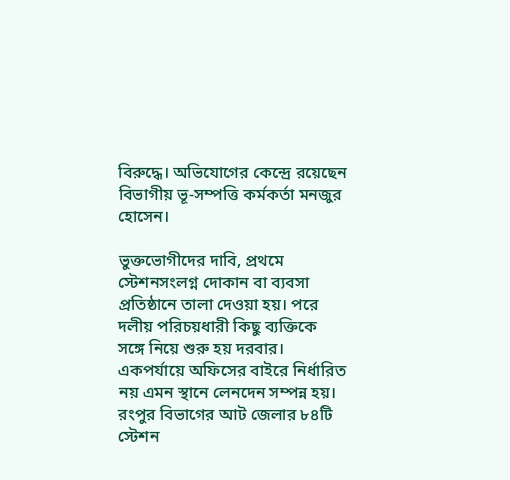বিরুদ্ধে। অভিযোগের কেন্দ্রে রয়েছেন বিভাগীয় ভূ-সম্পত্তি কর্মকর্তা মনজুর হোসেন।

ভুক্তভোগীদের দাবি, প্রথমে স্টেশনসংলগ্ন দোকান বা ব্যবসা প্রতিষ্ঠানে তালা দেওয়া হয়। পরে দলীয় পরিচয়ধারী কিছু ব্যক্তিকে সঙ্গে নিয়ে শুরু হয় দরবার। একপর্যায়ে অফিসের বাইরে নির্ধারিত নয় এমন স্থানে লেনদেন সম্পন্ন হয়। রংপুর বিভাগের আট জেলার ৮৪টি স্টেশন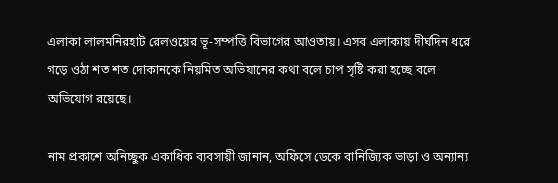এলাকা লালমনিরহাট রেলওয়ের ভূ-সম্পত্তি বিভাগের আওতায়। এসব এলাকায় দীর্ঘদিন ধরে গড়ে ওঠা শত শত দোকানকে নিয়মিত অভিযানের কথা বলে চাপ সৃষ্টি করা হচ্ছে বলে অভিযোগ রয়েছে।

নাম প্রকাশে অনিচ্ছুক একাধিক ব্যবসায়ী জানান, অফিসে ডেকে বানিজ্যিক ভাড়া ও অন্যান্য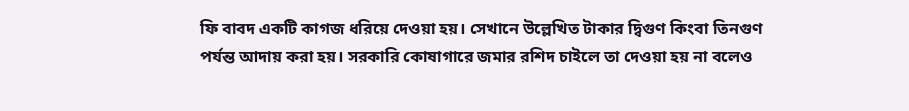ফি বাবদ একটি কাগজ ধরিয়ে দেওয়া হয়। সেখানে উল্লেখিত টাকার দ্বিগুণ কিংবা তিনগুণ পর্যন্ত আদায় করা হয়। সরকারি কোষাগারে জমার রশিদ চাইলে তা দেওয়া হয় না বলেও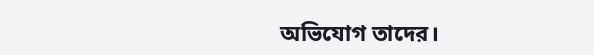অভিযোগ তাদের।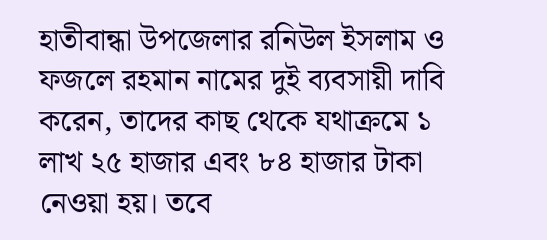হাতীবান্ধা উপজেলার রনিউল ইসলাম ও ফজলে রহমান নামের দুই ব্যবসায়ী দাবি করেন, তাদের কাছ থেকে যথাক্রমে ১ লাখ ২৫ হাজার এবং ৮৪ হাজার টাকা নেওয়া হয়। তবে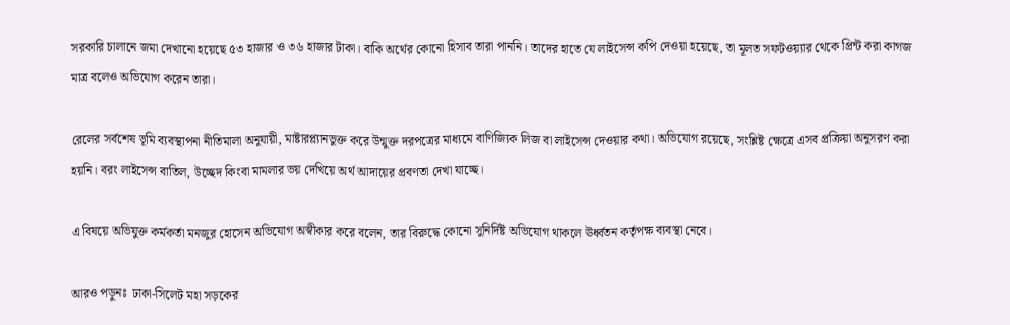সরকারি চালানে জমা দেখানো হয়েছে ৫৩ হাজার ও ৩৬ হাজার টাকা। বাকি অর্থের কোনো হিসাব তারা পাননি। তাদের হাতে যে লাইসেন্স কপি দেওয়া হয়েছে, তা মূলত সফটওয়্যার থেকে প্রিন্ট করা কাগজ মাত্র বলেও অভিযোগ করেন তারা।

রেলের সর্বশেষ ভূমি ব্যবস্থাপনা নীতিমালা অনুযায়ী, মাষ্টারপ্ল্যানভুক্ত করে উন্মুক্ত দরপত্রের মাধ্যমে বাণিজ্যিক লিজ বা লাইসেন্স দেওয়ার কথা। অভিযোগ রয়েছে, সংশ্লিষ্ট ক্ষেত্রে এসব প্রক্রিয়া অনুসরণ করা হয়নি। বরং লাইসেন্স বাতিল, উচ্ছেদ কিংবা মামলার ভয় দেখিয়ে অর্থ আদায়ের প্রবণতা দেখা যাচ্ছে।

এ বিষয়ে অভিযুক্ত কর্মকর্তা মনজুর হোসেন অভিযোগ অস্বীকার করে বলেন, তার বিরুদ্ধে কোনো সুনির্দিষ্ট অভিযোগ থাকলে ঊর্ধ্বতন কর্তৃপক্ষ ব্যবস্থা নেবে।

আরও পড়ুনঃ  ঢাকা-সিলেট মহা সড়কের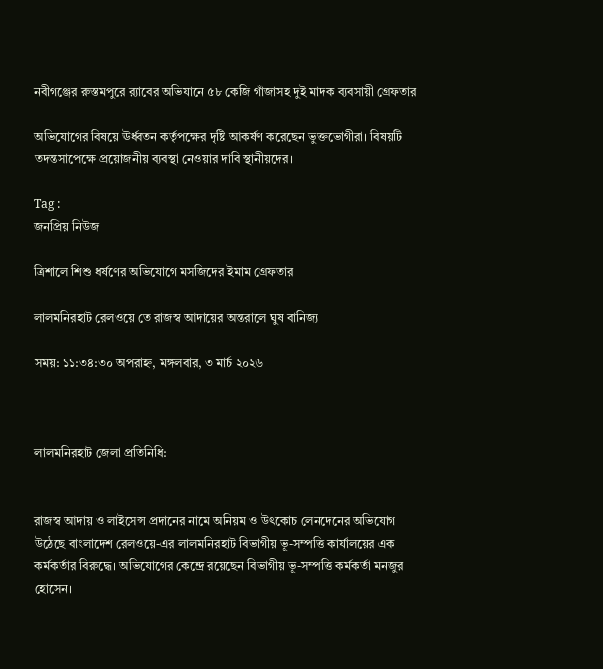নবীগঞ্জের রুস্তমপুরে র‌্যাবের অভিযানে ৫৮ কেজি গাঁজাসহ দুই মাদক ব্যবসায়ী গ্রেফতার

অভিযোগের বিষয়ে ঊর্ধ্বতন কর্তৃপক্ষের দৃষ্টি আকর্ষণ করেছেন ভুক্তভোগীরা। বিষয়টি তদন্তসাপেক্ষে প্রয়োজনীয় ব্যবস্থা নেওয়ার দাবি স্থানীয়দের।

Tag :
জনপ্রিয় নিউজ

ত্রিশালে শিশু ধর্ষণের অভিযোগে মসজিদের ইমাম গ্রেফতার

লালমনিরহাট রেলওয়ে তে রাজস্ব আদায়ের অন্তরালে ঘুষ বানিজ্য

সময়: ১১:৩৪:৩০ অপরাহ্ন, মঙ্গলবার, ৩ মার্চ ২০২৬



লালমনিরহাট জেলা প্রতিনিধি:


রাজস্ব আদায় ও লাইসেন্স প্রদানের নামে অনিয়ম ও উৎকোচ লেনদেনের অভিযোগ উঠেছে বাংলাদেশ রেলওয়ে-এর লালমনিরহাট বিভাগীয় ভূ-সম্পত্তি কার্যালয়ের এক কর্মকর্তার বিরুদ্ধে। অভিযোগের কেন্দ্রে রয়েছেন বিভাগীয় ভূ-সম্পত্তি কর্মকর্তা মনজুর হোসেন।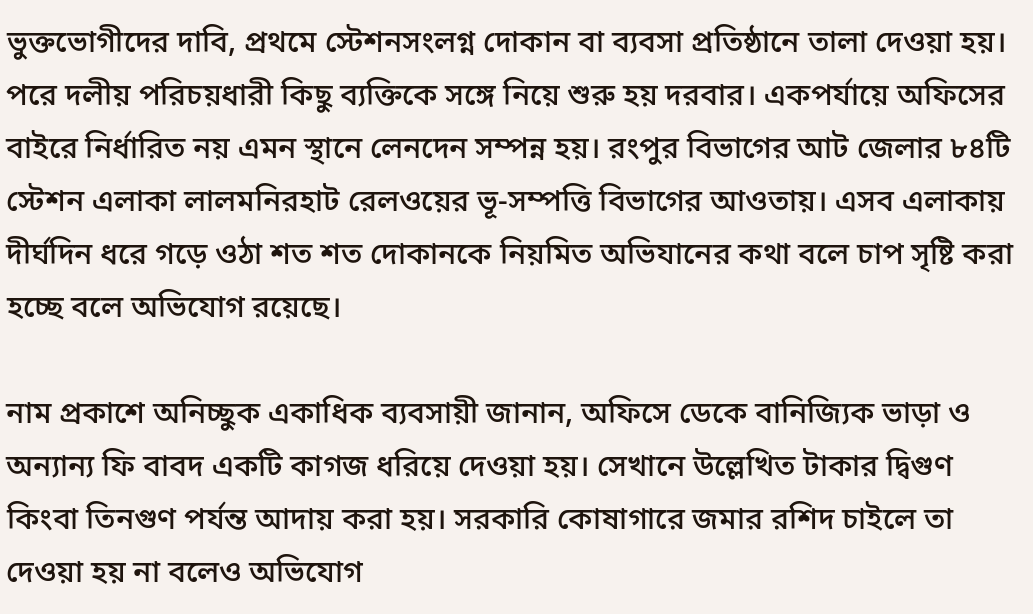ভুক্তভোগীদের দাবি, প্রথমে স্টেশনসংলগ্ন দোকান বা ব্যবসা প্রতিষ্ঠানে তালা দেওয়া হয়। পরে দলীয় পরিচয়ধারী কিছু ব্যক্তিকে সঙ্গে নিয়ে শুরু হয় দরবার। একপর্যায়ে অফিসের বাইরে নির্ধারিত নয় এমন স্থানে লেনদেন সম্পন্ন হয়। রংপুর বিভাগের আট জেলার ৮৪টি স্টেশন এলাকা লালমনিরহাট রেলওয়ের ভূ-সম্পত্তি বিভাগের আওতায়। এসব এলাকায় দীর্ঘদিন ধরে গড়ে ওঠা শত শত দোকানকে নিয়মিত অভিযানের কথা বলে চাপ সৃষ্টি করা হচ্ছে বলে অভিযোগ রয়েছে।

নাম প্রকাশে অনিচ্ছুক একাধিক ব্যবসায়ী জানান, অফিসে ডেকে বানিজ্যিক ভাড়া ও অন্যান্য ফি বাবদ একটি কাগজ ধরিয়ে দেওয়া হয়। সেখানে উল্লেখিত টাকার দ্বিগুণ কিংবা তিনগুণ পর্যন্ত আদায় করা হয়। সরকারি কোষাগারে জমার রশিদ চাইলে তা দেওয়া হয় না বলেও অভিযোগ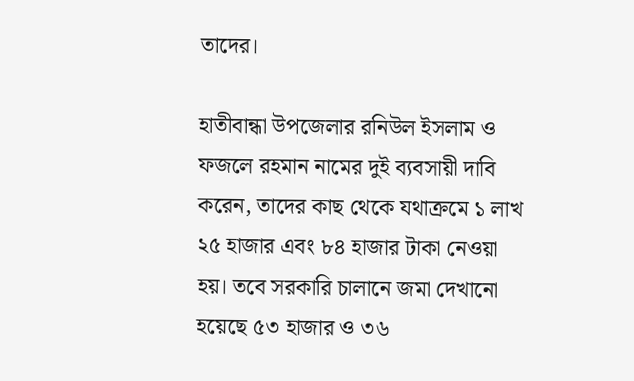তাদের।

হাতীবান্ধা উপজেলার রনিউল ইসলাম ও ফজলে রহমান নামের দুই ব্যবসায়ী দাবি করেন, তাদের কাছ থেকে যথাক্রমে ১ লাখ ২৫ হাজার এবং ৮৪ হাজার টাকা নেওয়া হয়। তবে সরকারি চালানে জমা দেখানো হয়েছে ৫৩ হাজার ও ৩৬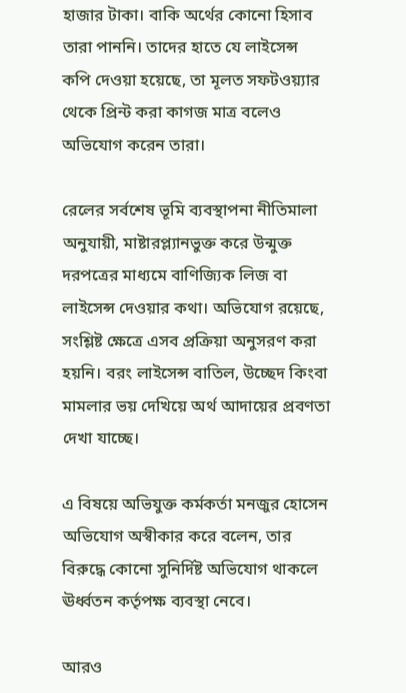হাজার টাকা। বাকি অর্থের কোনো হিসাব তারা পাননি। তাদের হাতে যে লাইসেন্স কপি দেওয়া হয়েছে, তা মূলত সফটওয়্যার থেকে প্রিন্ট করা কাগজ মাত্র বলেও অভিযোগ করেন তারা।

রেলের সর্বশেষ ভূমি ব্যবস্থাপনা নীতিমালা অনুযায়ী, মাষ্টারপ্ল্যানভুক্ত করে উন্মুক্ত দরপত্রের মাধ্যমে বাণিজ্যিক লিজ বা লাইসেন্স দেওয়ার কথা। অভিযোগ রয়েছে, সংশ্লিষ্ট ক্ষেত্রে এসব প্রক্রিয়া অনুসরণ করা হয়নি। বরং লাইসেন্স বাতিল, উচ্ছেদ কিংবা মামলার ভয় দেখিয়ে অর্থ আদায়ের প্রবণতা দেখা যাচ্ছে।

এ বিষয়ে অভিযুক্ত কর্মকর্তা মনজুর হোসেন অভিযোগ অস্বীকার করে বলেন, তার বিরুদ্ধে কোনো সুনির্দিষ্ট অভিযোগ থাকলে ঊর্ধ্বতন কর্তৃপক্ষ ব্যবস্থা নেবে।

আরও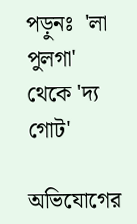পড়ুনঃ  'লা পুলগা' থেকে 'দ্য গোট'

অভিযোগের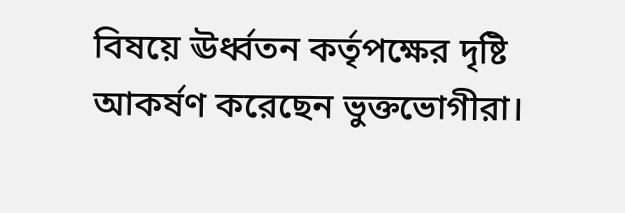বিষয়ে ঊর্ধ্বতন কর্তৃপক্ষের দৃষ্টি আকর্ষণ করেছেন ভুক্তভোগীরা।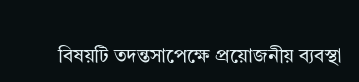বিষয়টি তদন্তসাপেক্ষে প্রয়োজনীয় ব্যবস্থা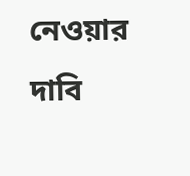নেওয়ার দাবি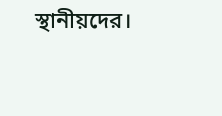স্থানীয়দের।